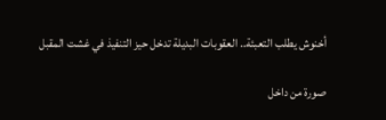أخنوش يطلب التعبئة.. العقوبات البديلة تدخل حيز التنفيذ في غشت المقبل

صورة من داخل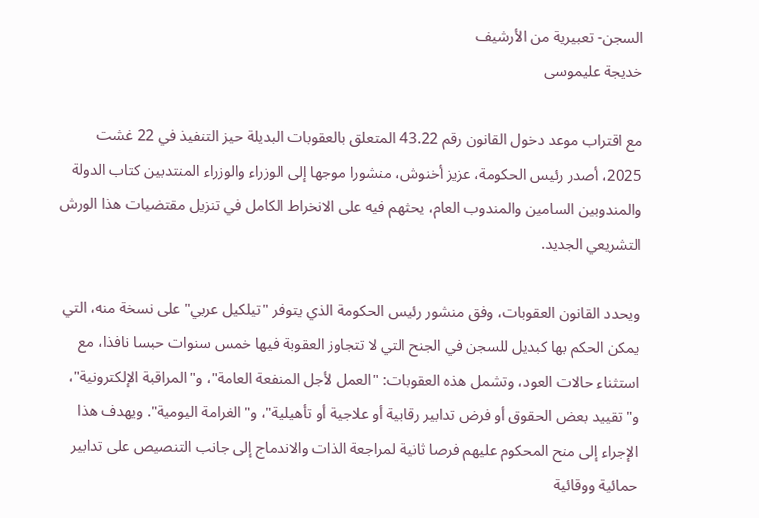السجن- تعبيرية من الأرشيف
خديجة عليموسى

مع اقتراب موعد دخول القانون رقم 43.22 المتعلق بالعقوبات البديلة حيز التنفيذ في 22 غشت 2025، أصدر رئيس الحكومة، عزيز أخنوش، منشورا موجها إلى الوزراء والوزراء المنتدبين كتاب الدولة والمندوبين السامين والمندوب العام، يحثهم فيه على الانخراط الكامل في تنزيل مقتضيات هذا الورش التشريعي الجديد.

ويحدد القانون العقوبات، وفق منشور رئيس الحكومة الذي يتوفر "تيلكيل عربي" على نسخة منه، التي يمكن الحكم بها كبديل للسجن في الجنح التي لا تتجاوز العقوبة فيها خمس سنوات حبسا نافذا، مع استثناء حالات العود، وتشمل هذه العقوبات: "العمل لأجل المنفعة العامة"، و"المراقبة الإلكترونية"، و"تقييد بعض الحقوق أو فرض تدابير رقابية أو علاجية أو تأهيلية"، و"الغرامة اليومية". ويهدف هذا الإجراء إلى منح المحكوم عليهم فرصا ثانية لمراجعة الذات والاندماج إلى جانب التنصيص على تدابير حمائية ووقائية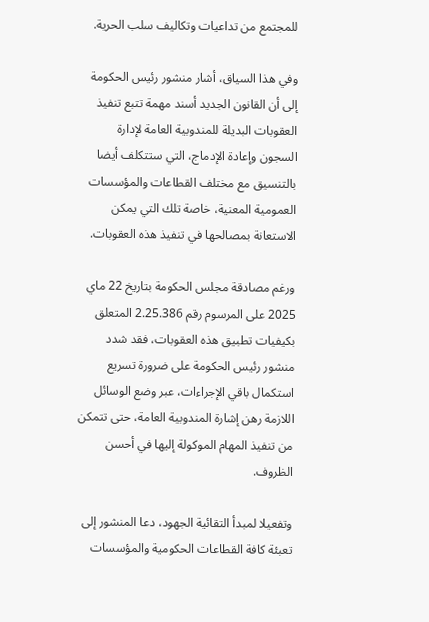للمجتمع من تداعيات وتكاليف سلب الحرية.

وفي هذا السياق، أشار منشور رئيس الحكومة إلى أن القانون الجديد أسند مهمة تتبع تنفيذ العقوبات البديلة للمندوبية العامة لإدارة السجون وإعادة الإدماج، التي ستتكلف أيضا بالتنسيق مع مختلف القطاعات والمؤسسات العمومية المعنية، خاصة تلك التي يمكن الاستعانة بمصالحها في تنفيذ هذه العقوبات.

ورغم مصادقة مجلس الحكومة بتاريخ 22 ماي 2025 على المرسوم رقم 2.25.386 المتعلق بكيفيات تطبيق هذه العقوبات، فقد شدد منشور رئيس الحكومة على ضرورة تسريع استكمال باقي الإجراءات، عبر وضع الوسائل اللازمة رهن إشارة المندوبية العامة، حتى تتمكن من تنفيذ المهام الموكولة إليها في أحسن الظروف.

وتفعيلا لمبدأ التقائية الجهود، دعا المنشور إلى تعبئة كافة القطاعات الحكومية والمؤسسات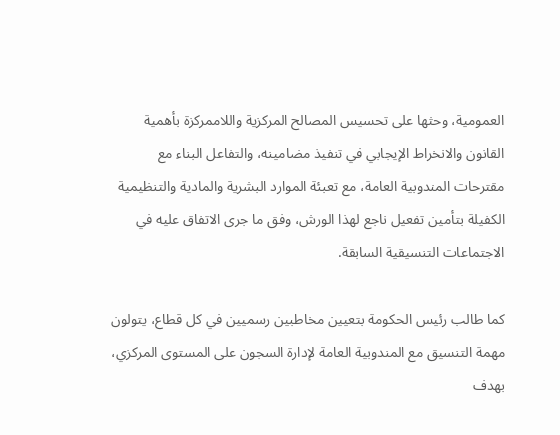العمومية، وحثها على تحسيس المصالح المركزية واللاممركزة بأهمية القانون والانخراط الإيجابي في تنفيذ مضامينه، والتفاعل البناء مع مقترحات المندوبية العامة، مع تعبئة الموارد البشرية والمادية والتنظيمية الكفيلة بتأمين تفعيل ناجع لهذا الورش، وفق ما جرى الاتفاق عليه في الاجتماعات التنسيقية السابقة.

كما طالب رئيس الحكومة بتعيين مخاطبين رسميين في كل قطاع، يتولون مهمة التنسيق مع المندوبية العامة لإدارة السجون على المستوى المركزي، بهدف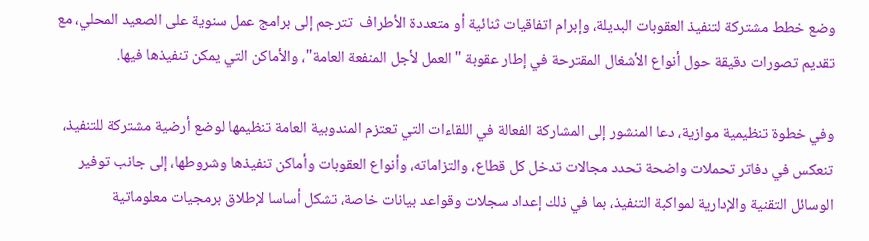وضع خطط مشتركة لتنفيذ العقوبات البديلة، وإبرام اتفاقيات ثنائية أو متعددة الأطراف  تترجم إلى برامج عمل سنوية على الصعيد المحلي، مع تقديم تصورات دقيقة حول أنواع الأشغال المقترحة في إطار عقوبة "العمل لأجل المنفعة العامة"، والأماكن التي يمكن تنفيذها فيها.

وفي خطوة تنظيمية موازية، دعا المنشور إلى المشاركة الفعالة في اللقاءات التي تعتزم المندوبية العامة تنظيمها لوضع أرضية مشتركة للتنفيذ، تنعكس في دفاتر تحملات واضحة تحدد مجالات تدخل كل قطاع، والتزاماته، وأنواع العقوبات وأماكن تنفيذها وشروطها، إلى جانب توفير الوسائل التقنية والإدارية لمواكبة التنفيذ، بما في ذلك إعداد سجلات وقواعد بيانات خاصة، تشكل أساسا لإطلاق برمجيات معلوماتية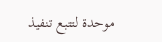موحدة لتتبع تنفيذ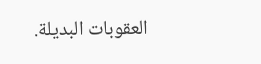العقوبات البديلة.